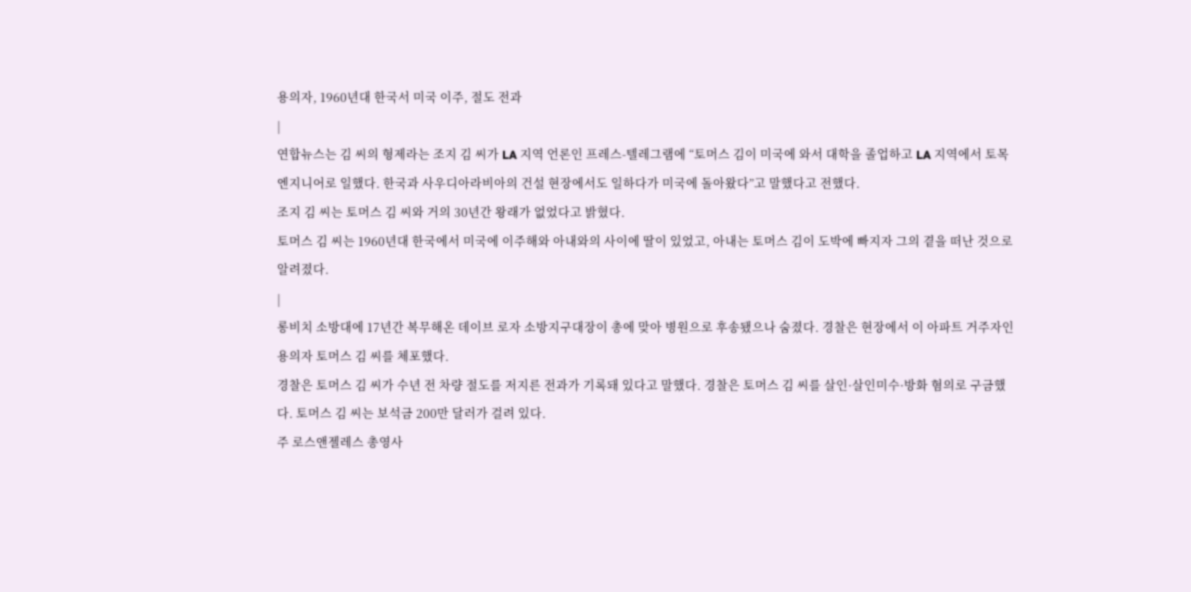용의자, 1960년대 한국서 미국 이주, 절도 전과
|
연합뉴스는 김 씨의 형제라는 조지 김 씨가 LA 지역 언론인 프레스-텔레그램에 “토머스 김이 미국에 와서 대학을 졸업하고 LA 지역에서 토목 엔지니어로 일했다. 한국과 사우디아라비아의 건설 현장에서도 일하다가 미국에 돌아왔다”고 말했다고 전했다.
조지 김 씨는 토머스 김 씨와 거의 30년간 왕래가 없었다고 밝혔다.
토머스 김 씨는 1960년대 한국에서 미국에 이주해와 아내와의 사이에 딸이 있었고, 아내는 토머스 김이 도박에 빠지자 그의 곁을 떠난 것으로 알려졌다.
|
롱비치 소방대에 17년간 복무해온 데이브 로자 소방지구대장이 총에 맞아 병원으로 후송됐으나 숨졌다. 경찰은 현장에서 이 아파트 거주자인 용의자 토머스 김 씨를 체포했다.
경찰은 토머스 김 씨가 수년 전 차량 절도를 저지른 전과가 기록돼 있다고 말했다. 경찰은 토머스 김 씨를 살인·살인미수·방화 혐의로 구금했다. 토머스 김 씨는 보석금 200만 달러가 걸려 있다.
주 로스앤젤레스 총영사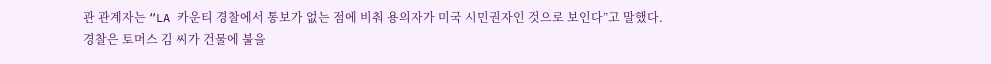관 관계자는 “LA 카운티 경찰에서 통보가 없는 점에 비춰 용의자가 미국 시민권자인 것으로 보인다”고 말했다.
경찰은 토머스 김 씨가 건물에 불을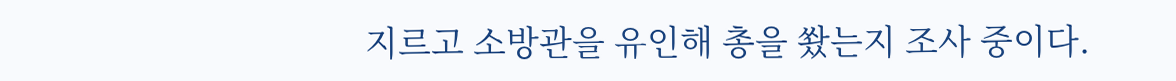지르고 소방관을 유인해 총을 쐈는지 조사 중이다.